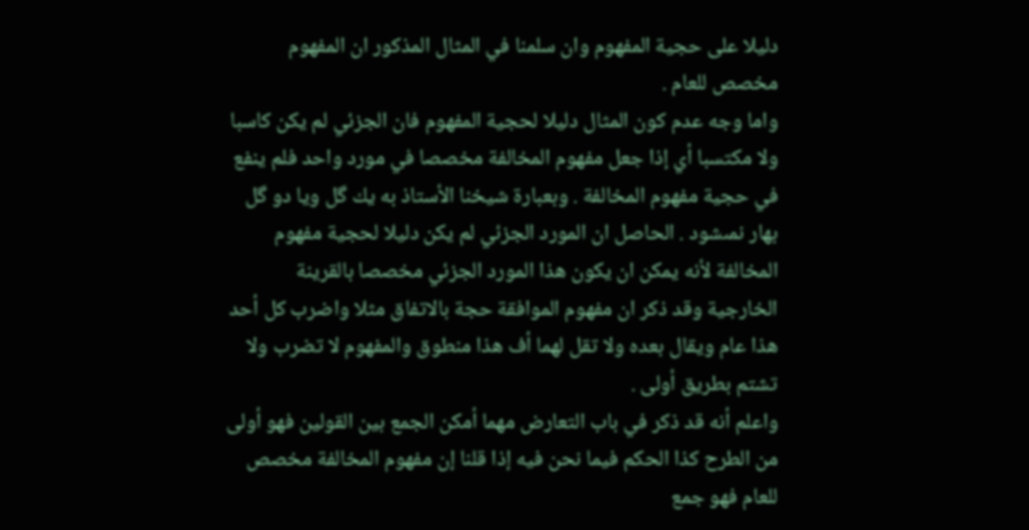دليلا على حجية المفهوم وان سلمنا في المثال المذكور ان المفهوم مخصص للعام .
واما وجه عدم كون المثال دليلا لحجية المفهوم فان الجزئي لم يكن كاسبا ولا مكتسبا أي إذا جعل مفهوم المخالفة مخصصا في مورد واحد فلم ينفع في حجية مفهوم المخالفة . وبعبارة شيخنا الأستاذ به يك گل ويا دو گل بهار نمىشود . الحاصل ان المورد الجزئي لم يكن دليلا لحجية مفهوم المخالفة لأنه يمكن ان يكون هذا المورد الجزئي مخصصا بالقرينة الخارجية وقد ذكر ان مفهوم الموافقة حجة بالاتفاق مثلا واضرب كل أحد هذا عام ويقال بعده ولا تقل لهما أف هذا منطوق والمفهوم لا تضرب ولا تشتم بطريق أولى .
واعلم أنه قد ذكر في باب التعارض مهما أمكن الجمع بين القولين فهو أولى من الطرح كذا الحكم فيما نحن فيه إذا قلنا إن مفهوم المخالفة مخصص للعام فهو جمع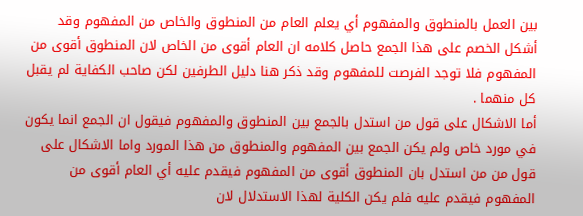بين العمل بالمنطوق والمفهوم أي يعلم العام من المنطوق والخاص من المفهوم وقد أشكل الخصم على هذا الجمع حاصل كلامه ان العام أقوى من الخاص لان المنطوق أقوى من المفهوم فلا توجد الفرصت للمفهوم وقد ذكر هنا دليل الطرفين لكن صاحب الكفاية لم يقبل كل منهما .
أما الاشكال على قول من استدل بالجمع بين المنطوق والمفهوم فيقول ان الجمع انما يكون في مورد خاص ولم يكن الجمع بين المفهوم والمنطوق من هذا المورد واما الاشكال على قول من من استدل بان المنطوق أقوى من المفهوم فيقدم عليه أي العام أقوى من المفهوم فيقدم عليه فلم يكن الكلية لهذا الاستدلال لان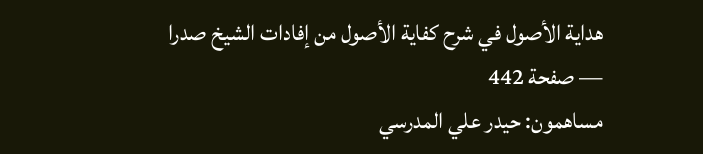هداية الأصول في شرح كفاية الأصول من إفادات الشيخ صدرا — صفحة 442
مساهمون: حيدر علي المدرسي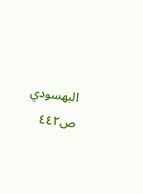البهسودي
ص٤٤٢